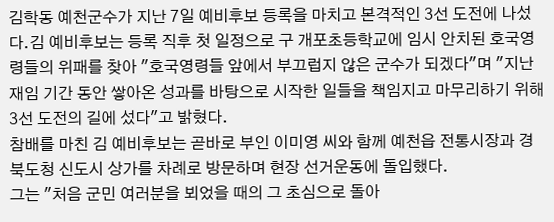김학동 예천군수가 지난 7일 예비후보 등록을 마치고 본격적인 3선 도전에 나섰다.김 예비후보는 등록 직후 첫 일정으로 구 개포초등학교에 임시 안치된 호국영령들의 위패를 찾아 "호국영령들 앞에서 부끄럽지 않은 군수가 되겠다"며 "지난 재임 기간 동안 쌓아온 성과를 바탕으로 시작한 일들을 책임지고 마무리하기 위해 3선 도전의 길에 섰다"고 밝혔다.
참배를 마친 김 예비후보는 곧바로 부인 이미영 씨와 함께 예천읍 전통시장과 경북도청 신도시 상가를 차례로 방문하며 현장 선거운동에 돌입했다.
그는 "처음 군민 여러분을 뵈었을 때의 그 초심으로 돌아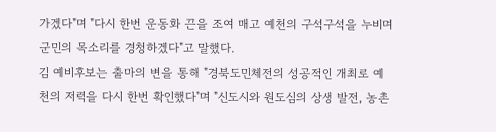가겠다"며 "다시 한번 운동화 끈을 조여 매고 예천의 구석구석을 누비며 군민의 목소리를 경청하겠다"고 말했다.
김 예비후보는 출마의 변을 통해 "경북도민체전의 성공적인 개최로 예천의 저력을 다시 한번 확인했다"며 "신도시와 원도심의 상생 발전, 농촌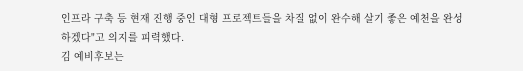인프라 구축 등 현재 진행 중인 대형 프로젝트들을 차질 없이 완수해 살기 좋은 예천을 완성하겠다"고 의지를 피력했다.
김 예비후보는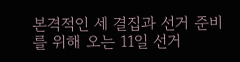본격적인 세 결집과 선거 준비를 위해 오는 11일 선거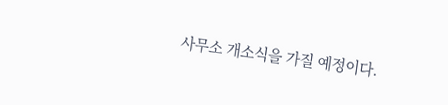사무소 개소식을 가질 예정이다.